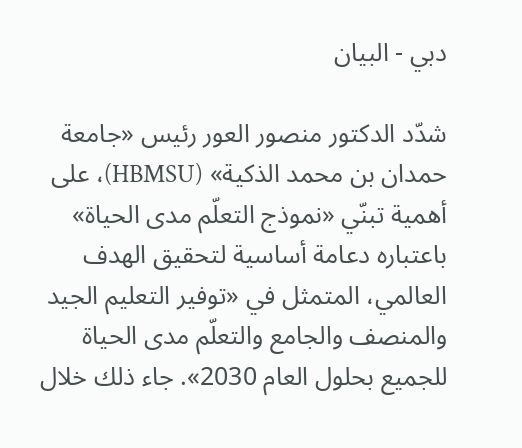دبي - البيان

شدّد الدكتور منصور العور رئيس «جامعة حمدان بن محمد الذكية» (HBMSU)، على أهمية تبنّي «نموذج التعلّم مدى الحياة» باعتباره دعامة أساسية لتحقيق الهدف العالمي، المتمثل في «توفير التعليم الجيد والمنصف والجامع والتعلّم مدى الحياة للجميع بحلول العام 2030». جاء ذلك خلال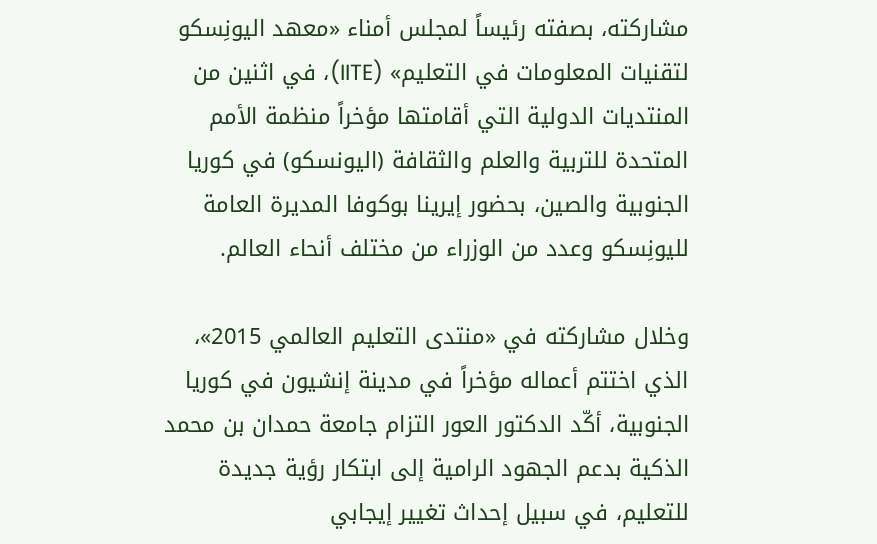مشاركته، بصفته رئيساً لمجلس أمناء «معهد اليونِسكو لتقنيات المعلومات في التعليم» (IITE)، في اثنين من المنتديات الدولية التي أقامتها مؤخراً منظمة الأمم المتحدة للتربية والعلم والثقافة (اليونسكو) في كوريا الجنوبية والصين، بحضور إيرينا بوكوفا المديرة العامة لليونِسكو وعدد من الوزراء من مختلف أنحاء العالم.

وخلال مشاركته في «منتدى التعليم العالمي 2015»، الذي اختتم أعماله مؤخراً في مدينة إنشيون في كوريا الجنوبية، أكّد الدكتور العور التزام جامعة حمدان بن محمد الذكية بدعم الجهود الرامية إلى ابتكار رؤية جديدة للتعليم، في سبيل إحداث تغيير إيجابي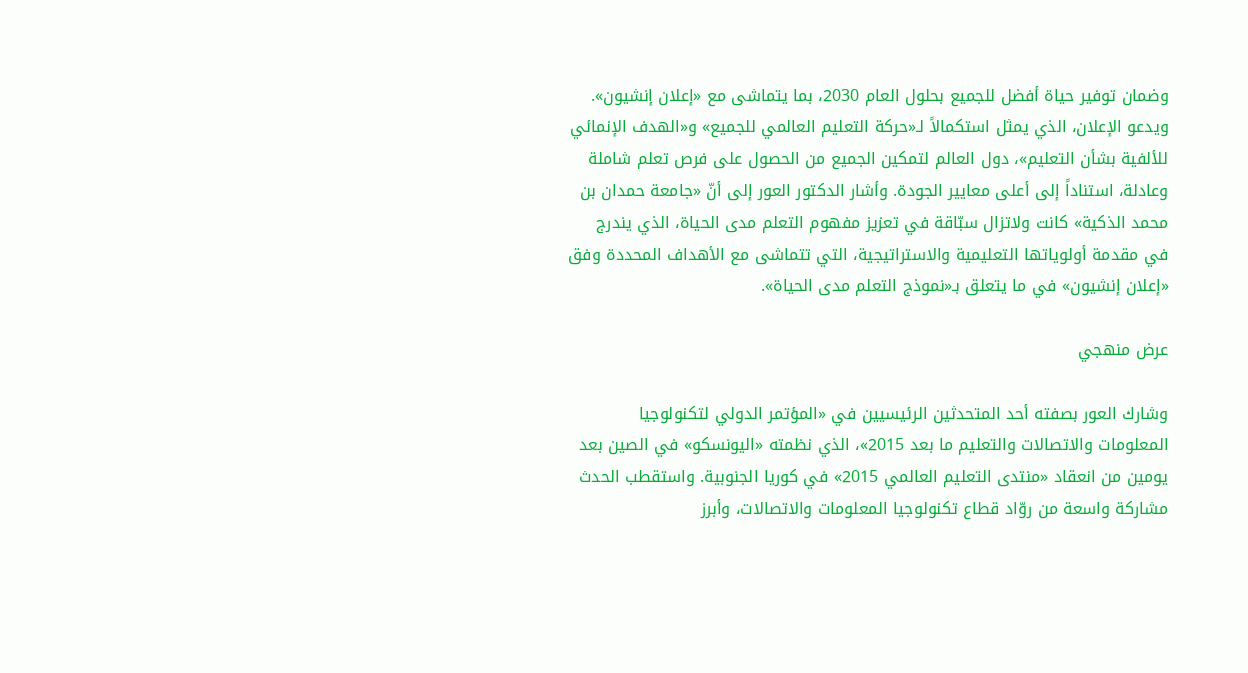وضمان توفير حياة أفضل للجميع بحلول العام 2030، بما يتماشى مع «إعلان إنشيون». ويدعو الإعلان، الذي يمثل استكمالاً لـ«حركة التعليم العالمي للجميع» و«الهدف الإنمائي للألفية بشأن التعليم»، دول العالم لتمكين الجميع من الحصول على فرص تعلم شاملة وعادلة، استناداً إلى أعلى معايير الجودة. وأشار الدكتور العور إلى أنّ «جامعة حمدان بن محمد الذكية» كانت ولاتزال سبّاقة في تعزيز مفهوم التعلم مدى الحياة، الذي يندرج في مقدمة أولوياتها التعليمية والاستراتيجية، التي تتماشى مع الأهداف المحددة وفق «إعلان إنشيون» في ما يتعلق بـ«نموذج التعلم مدى الحياة».

عرض منهجي

وشارك العور بصفته أحد المتحدثين الرئيسيين في «المؤتمر الدولي لتكنولوجيا المعلومات والاتصالات والتعليم ما بعد 2015»، الذي نظمته «اليونسكو» في الصين بعد يومين من انعقاد «منتدى التعليم العالمي 2015» في كوريا الجنوبية. واستقطب الحدث مشاركة واسعة من روّاد قطاع تكنولوجيا المعلومات والاتصالات، وأبرز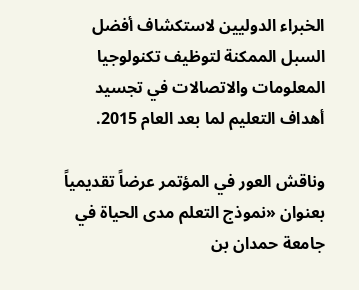الخبراء الدوليين لاستكشاف أفضل السبل الممكنة لتوظيف تكنولوجيا المعلومات والاتصالات في تجسيد أهداف التعليم لما بعد العام 2015.

وناقش العور في المؤتمر عرضاً تقديمياً بعنوان «نموذج التعلم مدى الحياة في جامعة حمدان بن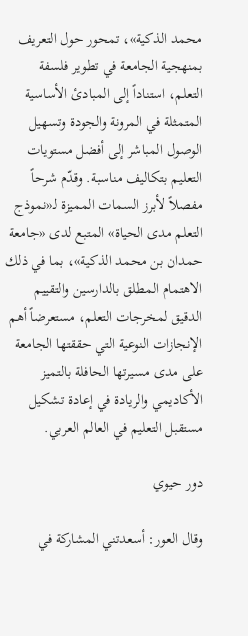محمد الذكية»، تمحور حول التعريف بمنهجية الجامعة في تطوير فلسفة التعلم، استناداً إلى المبادئ الأساسية المتمثلة في المرونة والجودة وتسهيل الوصول المباشر إلى أفضل مستويات التعليم بتكاليف مناسبة. وقدّم شرحاً مفصلاً لأبرز السمات المميزة لـ«نموذج التعلم مدى الحياة» المتبع لدى «جامعة حمدان بن محمد الذكية»، بما في ذلك الاهتمام المطلق بالدارسين والتقييم الدقيق لمخرجات التعلم، مستعرضاً أهم الإنجازات النوعية التي حققتها الجامعة على مدى مسيرتها الحافلة بالتميز الأكاديمي والريادة في إعادة تشكيل مستقبل التعليم في العالم العربي.

دور حيوي

وقال العور: أسعدتني المشاركة في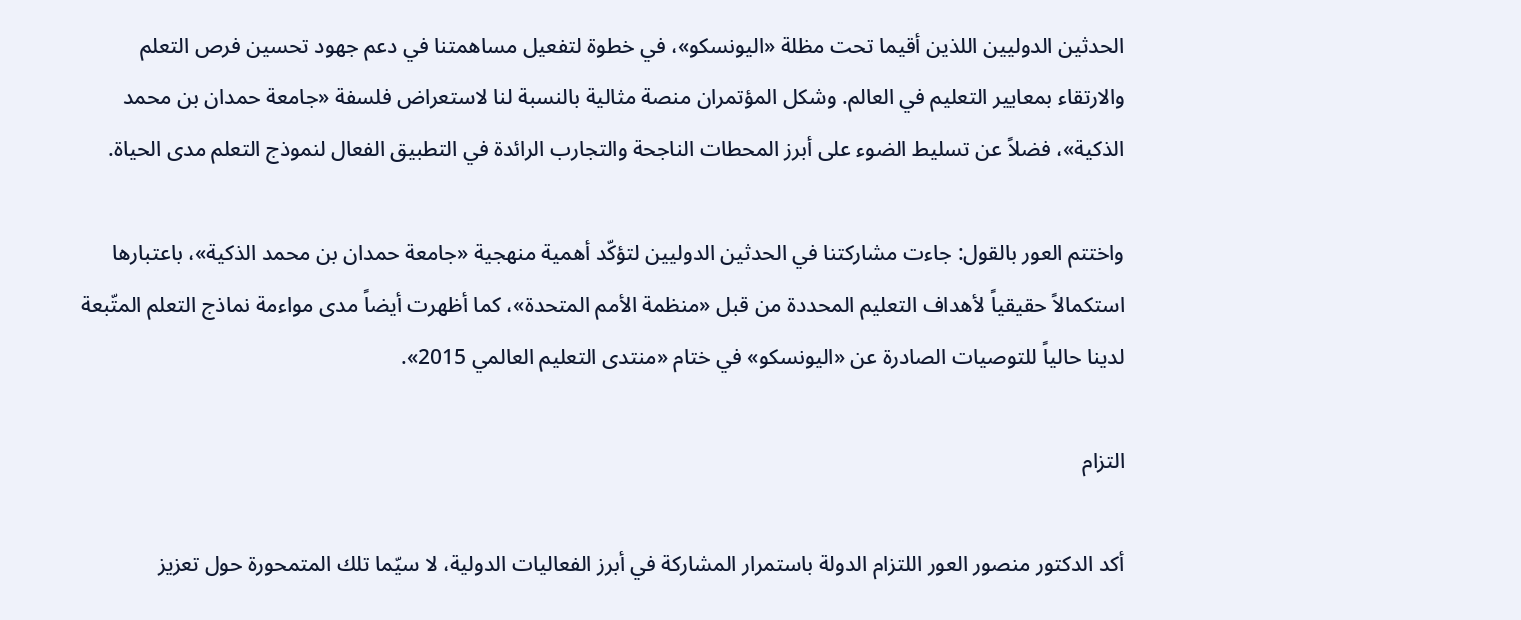الحدثين الدوليين اللذين أقيما تحت مظلة «اليونسكو»، في خطوة لتفعيل مساهمتنا في دعم جهود تحسين فرص التعلم والارتقاء بمعايير التعليم في العالم. وشكل المؤتمران منصة مثالية بالنسبة لنا لاستعراض فلسفة «جامعة حمدان بن محمد الذكية»، فضلاً عن تسليط الضوء على أبرز المحطات الناجحة والتجارب الرائدة في التطبيق الفعال لنموذج التعلم مدى الحياة.

واختتم العور بالقول: جاءت مشاركتنا في الحدثين الدوليين لتؤكّد أهمية منهجية «جامعة حمدان بن محمد الذكية»، باعتبارها استكمالاً حقيقياً لأهداف التعليم المحددة من قبل «منظمة الأمم المتحدة»، كما أظهرت أيضاً مدى مواءمة نماذج التعلم المتّبعة لدينا حالياً للتوصيات الصادرة عن «اليونسكو» في ختام «منتدى التعليم العالمي 2015».

التزام

أكد الدكتور منصور العور اللتزام الدولة باستمرار المشاركة في أبرز الفعاليات الدولية، لا سيّما تلك المتمحورة حول تعزيز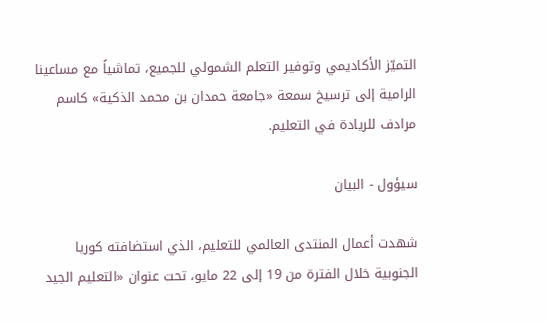التميّز الأكاديمي وتوفير التعلم الشمولي للجميع، تماشياً مع مساعينا الرامية إلى ترسيخ سمعة «جامعة حمدان بن محمد الذكية» كاسم مرادف للريادة في التعليم.

سيؤول - البيان

شهدت أعمال المنتدى العالمي للتعليم، الذي استضافته كوريا الجنوبية خلال الفترة من 19 إلى 22 مايو، تحت عنوان «التعليم الجيد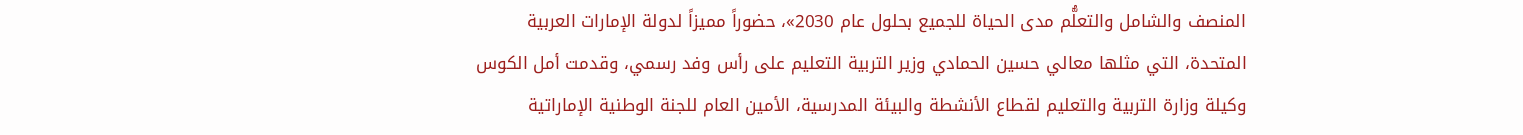المنصف والشامل والتعلُّم مدى الحياة للجميع بحلول عام 2030»، حضوراً مميزاً لدولة الإمارات العربية المتحدة، التي مثلها معالي حسين الحمادي وزير التربية التعليم على رأس وفد رسمي، وقدمت أمل الكوس وكيلة وزارة التربية والتعليم لقطاع الأنشطة والبيئة المدرسية، الأمين العام للجنة الوطنية الإماراتية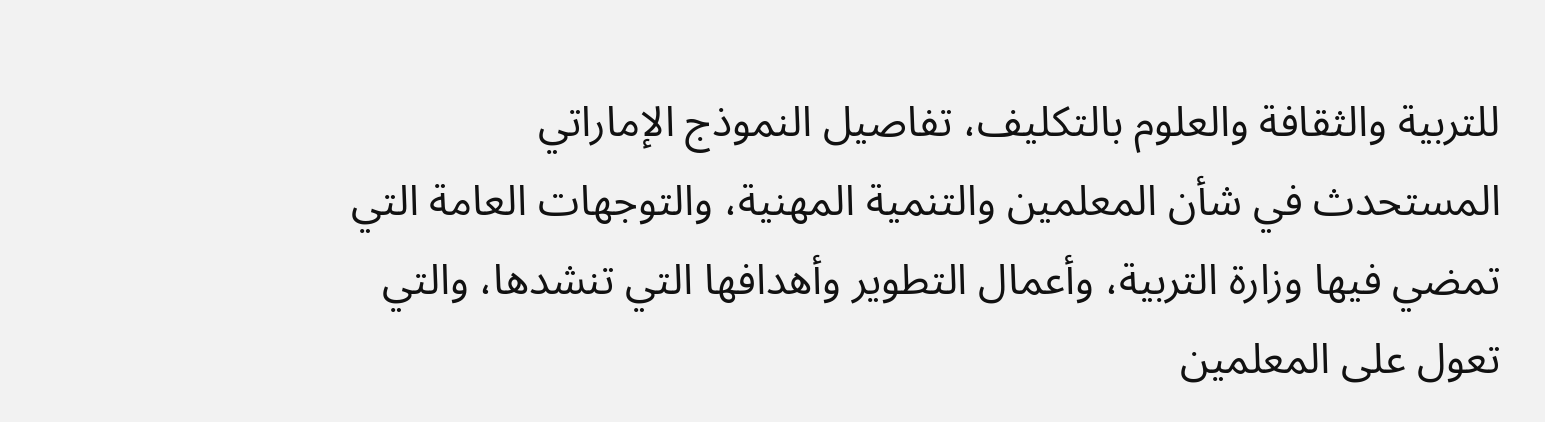للتربية والثقافة والعلوم بالتكليف، تفاصيل النموذج الإماراتي المستحدث في شأن المعلمين والتنمية المهنية، والتوجهات العامة التي تمضي فيها وزارة التربية، وأعمال التطوير وأهدافها التي تنشدها، والتي تعول على المعلمين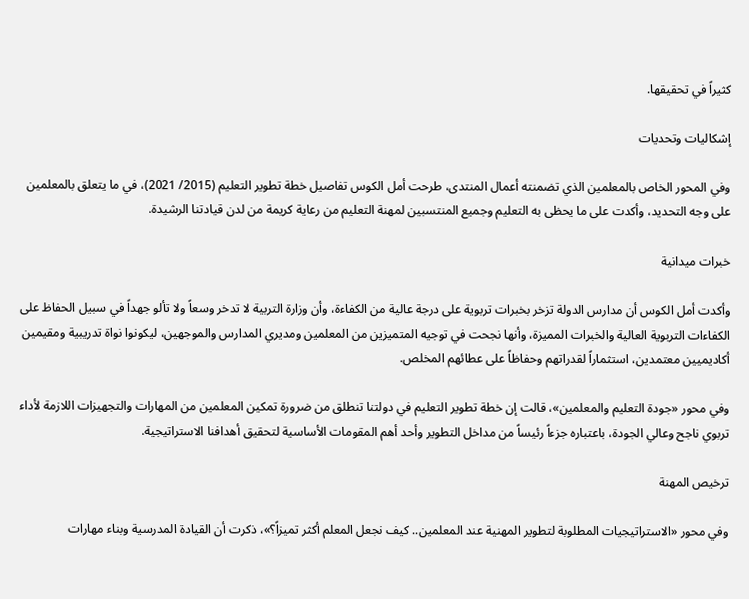كثيراً في تحقيقها.

إشكاليات وتحديات

وفي المحور الخاص بالمعلمين الذي تضمنته أعمال المنتدى، طرحت أمل الكوس تفاصيل خطة تطوير التعليم (2015/ 2021)، في ما يتعلق بالمعلمين على وجه التحديد، وأكدت على ما يحظى به التعليم وجميع المنتسبين لمهنة التعليم من رعاية كريمة من لدن قيادتنا الرشيدة.

خبرات ميدانية

وأكدت أمل الكوس أن مدارس الدولة تزخر بخبرات تربوية على درجة عالية من الكفاءة، وأن وزارة التربية لا تدخر وسعاً ولا تألو جهداً في سبيل الحفاظ على الكفاءات التربوية العالية والخبرات المميزة، وأنها نجحت في توجيه المتميزين من المعلمين ومديري المدارس والموجهين، ليكونوا نواة تدريبية ومقيمين أكاديميين معتمدين، استثماراً لقدراتهم وحفاظاً على عطائهم المخلص.

وفي محور «جودة التعليم والمعلمين»، قالت إن خطة تطوير التعليم في دولتنا تنطلق من ضرورة تمكين المعلمين من المهارات والتجهيزات اللازمة لأداء تربوي ناجح وعالي الجودة، باعتباره جزءاً رئيساً من مداخل التطوير وأحد أهم المقومات الأساسية لتحقيق أهدافنا الاستراتيجية.

ترخيص المهنة

وفي محور «الاستراتيجيات المطلوبة لتطوير المهنية عند المعلمين.. كيف نجعل المعلم أكثر تميزاً؟»، ذكرت أن القيادة المدرسية وبناء مهارات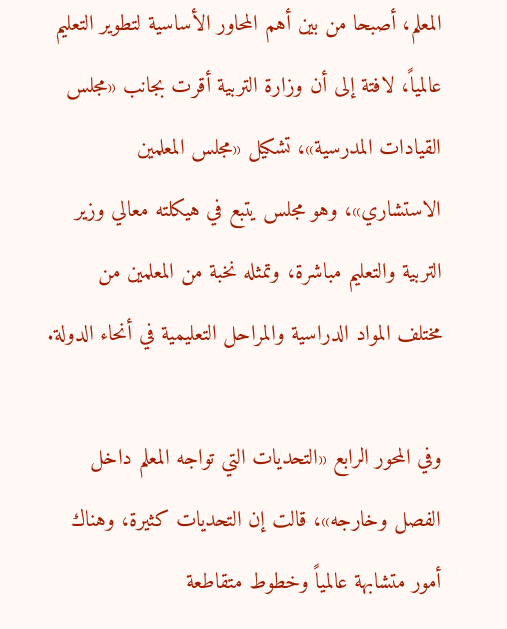المعلم، أصبحا من بين أهم المحاور الأساسية لتطوير التعليم عالمياً، لافتة إلى أن وزارة التربية أقرت بجانب «مجلس القيادات المدرسية»، تشكيل «مجلس المعلمين الاستشاري»، وهو مجلس يتبع في هيكلته معالي وزير التربية والتعليم مباشرة، وتمثله نخبة من المعلمين من مختلف المواد الدراسية والمراحل التعليمية في أنحاء الدولة.

وفي المحور الرابع «التحديات التي تواجه المعلم داخل الفصل وخارجه»، قالت إن التحديات كثيرة، وهناك أمور متشابهة عالمياً وخطوط متقاطعة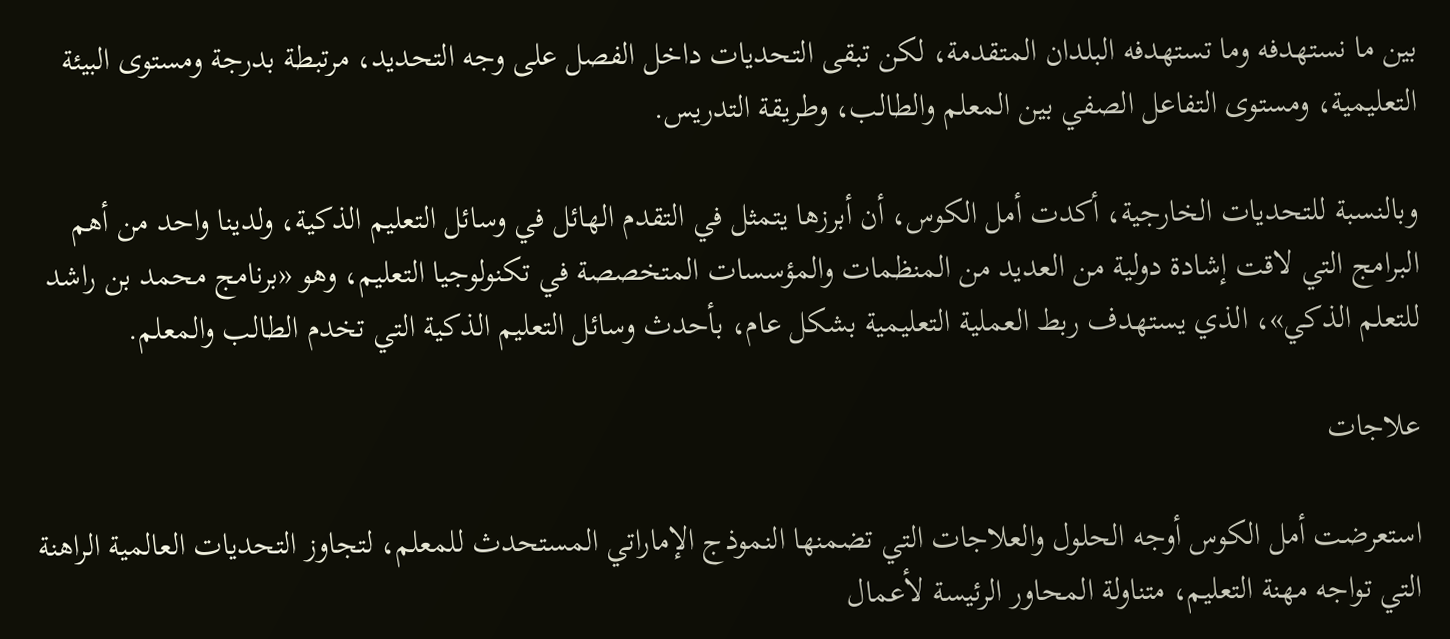بين ما نستهدفه وما تستهدفه البلدان المتقدمة، لكن تبقى التحديات داخل الفصل على وجه التحديد، مرتبطة بدرجة ومستوى البيئة التعليمية، ومستوى التفاعل الصفي بين المعلم والطالب، وطريقة التدريس.

وبالنسبة للتحديات الخارجية، أكدت أمل الكوس، أن أبرزها يتمثل في التقدم الهائل في وسائل التعليم الذكية، ولدينا واحد من أهم البرامج التي لاقت إشادة دولية من العديد من المنظمات والمؤسسات المتخصصة في تكنولوجيا التعليم، وهو «برنامج محمد بن راشد للتعلم الذكي»، الذي يستهدف ربط العملية التعليمية بشكل عام، بأحدث وسائل التعليم الذكية التي تخدم الطالب والمعلم.

علاجات

استعرضت أمل الكوس أوجه الحلول والعلاجات التي تضمنها النموذج الإماراتي المستحدث للمعلم، لتجاوز التحديات العالمية الراهنة التي تواجه مهنة التعليم، متناولة المحاور الرئيسة لأعمال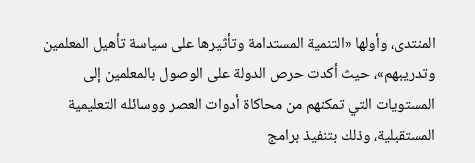المنتدى، وأولها «التنمية المستدامة وتأثيرها على سياسة تأهيل المعلمين وتدريبهم»، حيث أكدت حرص الدولة على الوصول بالمعلمين إلى المستويات التي تمكنهم من محاكاة أدوات العصر ووسائله التعليمية المستقبلية، وذلك بتنفيذ برامج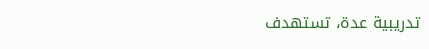تدريبية عدة، تستهدف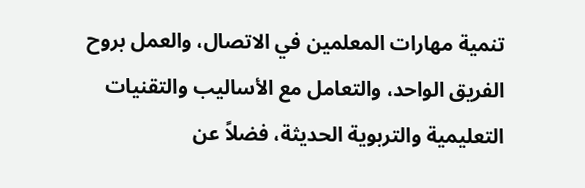تنمية مهارات المعلمين في الاتصال، والعمل بروح الفريق الواحد، والتعامل مع الأساليب والتقنيات التعليمية والتربوية الحديثة، فضلاً عن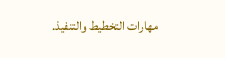مهارات التخطيط والتنفيذ.